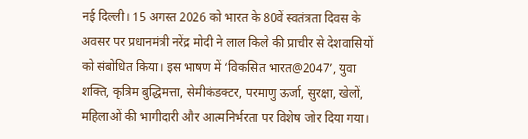नई दिल्ली। 15 अगस्त 2026 को भारत के 80वें स्वतंत्रता दिवस के अवसर पर प्रधानमंत्री नरेंद्र मोदी ने लाल किले की प्राचीर से देशवासियों को संबोधित किया। इस भाषण में ‘विकसित भारत@2047’, युवा शक्ति, कृत्रिम बुद्धिमत्ता, सेमीकंडक्टर, परमाणु ऊर्जा, सुरक्षा, खेलों, महिलाओं की भागीदारी और आत्मनिर्भरता पर विशेष जोर दिया गया।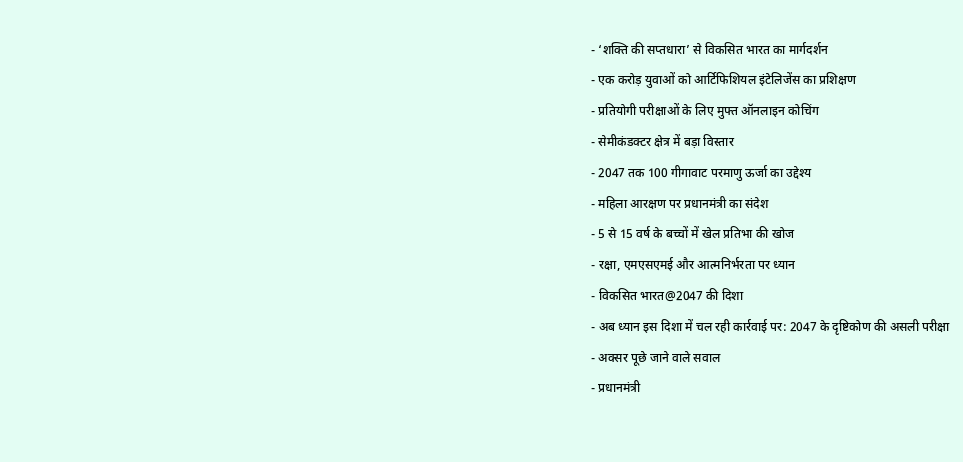- ‘शक्ति की सप्तधारा’ से विकसित भारत का मार्गदर्शन
- एक करोड़ युवाओं को आर्टिफिशियल इंटेलिजेंस का प्रशिक्षण
- प्रतियोगी परीक्षाओं के लिए मुफ्त ऑनलाइन कोचिंग
- सेमीकंडक्टर क्षेत्र में बड़ा विस्तार
- 2047 तक 100 गीगावाट परमाणु ऊर्जा का उद्देश्य
- महिला आरक्षण पर प्रधानमंत्री का संदेश
- 5 से 15 वर्ष के बच्चों में खेल प्रतिभा की खोज
- रक्षा, एमएसएमई और आत्मनिर्भरता पर ध्यान
- विकसित भारत@2047 की दिशा
- अब ध्यान इस दिशा में चल रही कार्रवाई पर: 2047 के दृष्टिकोण की असली परीक्षा
- अक्सर पूछे जाने वाले सवाल
- प्रधानमंत्री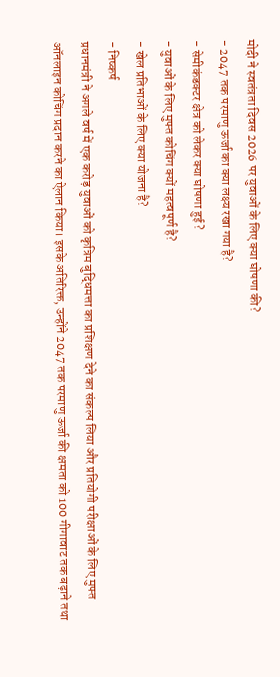मोदी ने स्वतंत्रता दिवस 2026 पर युवाओं के लिए क्या घोषणा की?
- 2047 तक परमाणु ऊर्जा का क्या लक्ष्य रखा गया है?
- सेमीकंडक्टर क्षेत्र को लेकर क्या घोषणा हुई?
- युवाओं के लिए मुफ्त कोचिंग क्यों महत्वपूर्ण है?
- खेल प्रतिभाओं के लिए क्या योजना है?
- निष्कर्ष
प्रधानमंत्री ने अगले वर्ष में एक करोड़ युवाओं को कृत्रिम बुद्धिमत्ता का प्रशिक्षण देने का संकल्प लिया और प्रतियोगी परीक्षाओं के लिए मुफ्त ऑनलाइन कोचिंग प्रदान करने का ऐलान किया। इसके अतिरिक्त, उन्होंने 2047 तक परमाणु ऊर्जा की क्षमता को 100 गीगावाट तक बढ़ाने तथा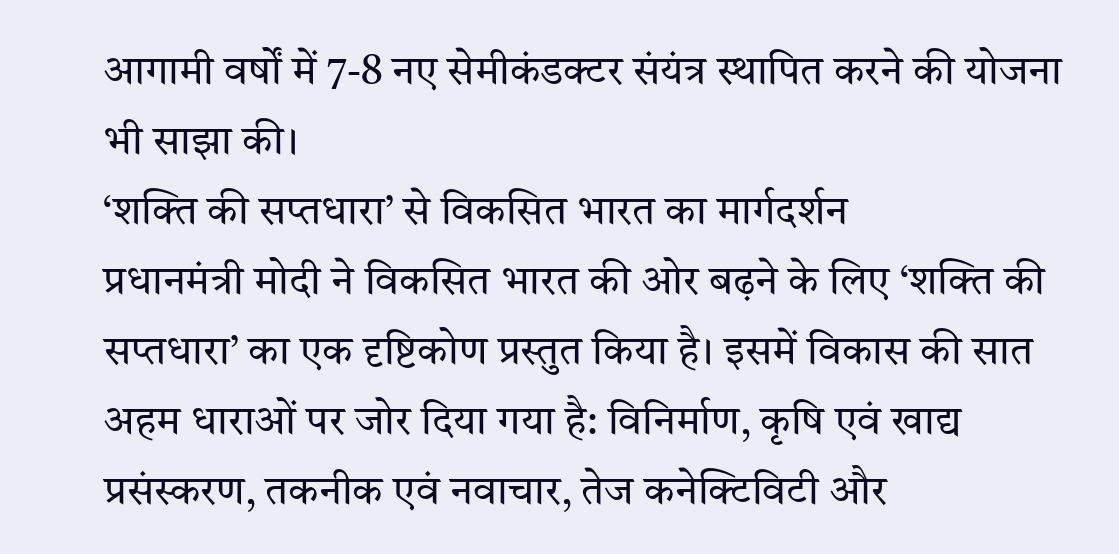आगामी वर्षों में 7-8 नए सेमीकंडक्टर संयंत्र स्थापित करने की योजना भी साझा की।
‘शक्ति की सप्तधारा’ से विकसित भारत का मार्गदर्शन
प्रधानमंत्री मोदी ने विकसित भारत की ओर बढ़ने के लिए ‘शक्ति की सप्तधारा’ का एक दृष्टिकोण प्रस्तुत किया है। इसमें विकास की सात अहम धाराओं पर जोर दिया गया है: विनिर्माण, कृषि एवं खाद्य प्रसंस्करण, तकनीक एवं नवाचार, तेज कनेक्टिविटी और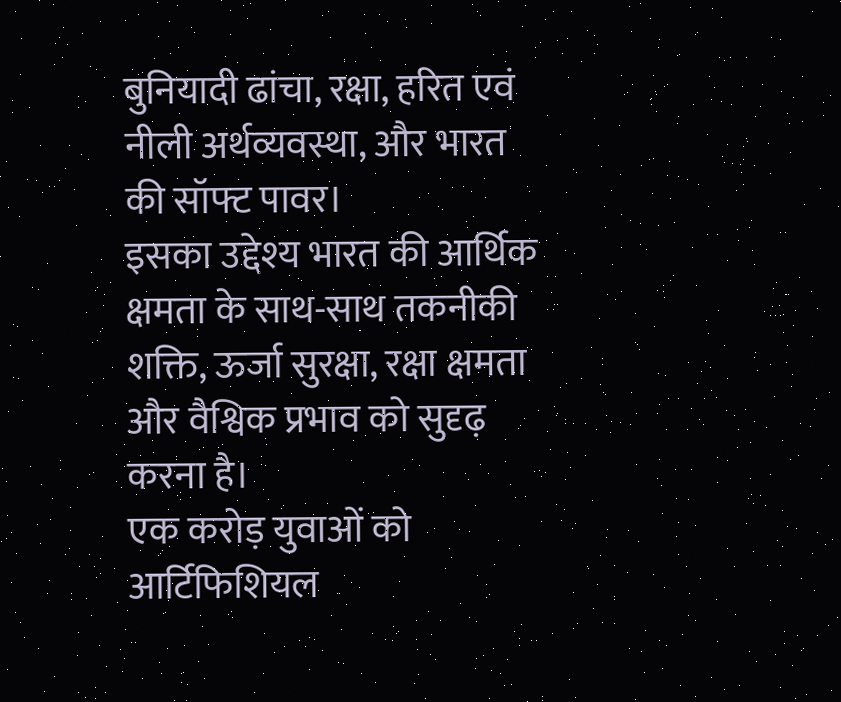बुनियादी ढांचा, रक्षा, हरित एवं नीली अर्थव्यवस्था, और भारत की सॉफ्ट पावर।
इसका उद्देश्य भारत की आर्थिक क्षमता के साथ-साथ तकनीकी शक्ति, ऊर्जा सुरक्षा, रक्षा क्षमता और वैश्विक प्रभाव को सुदृढ़ करना है।
एक करोड़ युवाओं को आर्टिफिशियल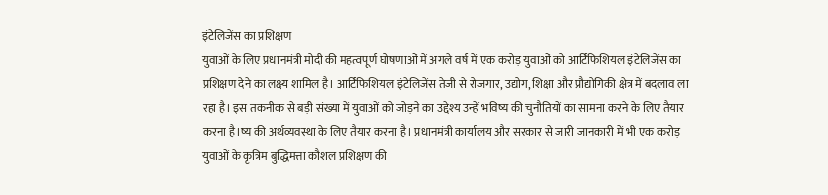इंटेलिजेंस का प्रशिक्षण
युवाओं के लिए प्रधानमंत्री मोदी की महत्वपूर्ण घोषणाओं में अगले वर्ष में एक करोड़ युवाओं को आर्टिफिशियल इंटेलिजेंस का प्रशिक्षण देने का लक्ष्य शामिल है। आर्टिफिशियल इंटेलिजेंस तेजी से रोजगार, उद्योग, शिक्षा और प्रौद्योगिकी क्षेत्र में बदलाव ला रहा है। इस तकनीक से बड़ी संख्या में युवाओं को जोड़ने का उद्देश्य उन्हें भविष्य की चुनौतियों का सामना करने के लिए तैयार करना है।ष्य की अर्थव्यवस्था के लिए तैयार करना है। प्रधानमंत्री कार्यालय और सरकार से जारी जानकारी में भी एक करोड़ युवाओं के कृत्रिम बुद्धिमत्ता कौशल प्रशिक्षण की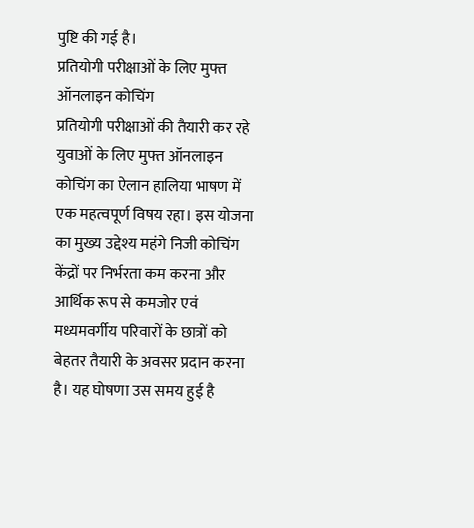पुष्टि की गई है।
प्रतियोगी परीक्षाओं के लिए मुफ्त ऑनलाइन कोचिंग
प्रतियोगी परीक्षाओं की तैयारी कर रहे युवाओं के लिए मुफ्त ऑनलाइन कोचिंग का ऐलान हालिया भाषण में एक महत्वपूर्ण विषय रहा। इस योजना का मुख्य उद्देश्य महंगे निजी कोचिंग केंद्रों पर निर्भरता कम करना और आर्थिक रूप से कमजोर एवं मध्यमवर्गीय परिवारों के छात्रों को बेहतर तैयारी के अवसर प्रदान करना है। यह घोषणा उस समय हुई है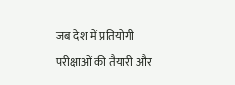जब देश में प्रतियोगी परीक्षाओं की तैयारी और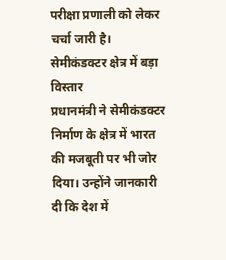परीक्षा प्रणाली को लेकर चर्चा जारी है।
सेमीकंडक्टर क्षेत्र में बड़ा विस्तार
प्रधानमंत्री ने सेमीकंडक्टर निर्माण के क्षेत्र में भारत की मजबूती पर भी जोर दिया। उन्होंने जानकारी दी कि देश में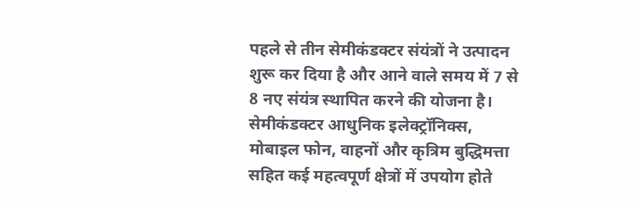पहले से तीन सेमीकंडक्टर संयंत्रों ने उत्पादन शुरू कर दिया है और आने वाले समय में 7 से 8 नए संयंत्र स्थापित करने की योजना है। सेमीकंडक्टर आधुनिक इलेक्ट्रॉनिक्स, मोबाइल फोन, वाहनों और कृत्रिम बुद्धिमत्ता सहित कई महत्वपूर्ण क्षेत्रों में उपयोग होते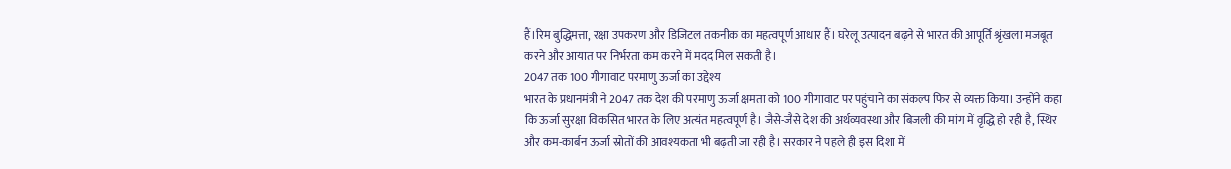हैं।रिम बुद्धिमत्ता, रक्षा उपकरण और डिजिटल तकनीक का महत्वपूर्ण आधार हैं। घरेलू उत्पादन बढ़ने से भारत की आपूर्ति श्रृंखला मजबूत करने और आयात पर निर्भरता कम करने में मदद मिल सकती है।
2047 तक 100 गीगावाट परमाणु ऊर्जा का उद्देश्य
भारत के प्रधानमंत्री ने 2047 तक देश की परमाणु ऊर्जा क्षमता को 100 गीगावाट पर पहुंचाने का संकल्प फिर से व्यक्त किया। उन्होंने कहा कि ऊर्जा सुरक्षा विकसित भारत के लिए अत्यंत महत्वपूर्ण है। जैसे-जैसे देश की अर्थव्यवस्था और बिजली की मांग में वृद्धि हो रही है, स्थिर और कम-कार्बन ऊर्जा स्रोतों की आवश्यकता भी बढ़ती जा रही है। सरकार ने पहले ही इस दिशा में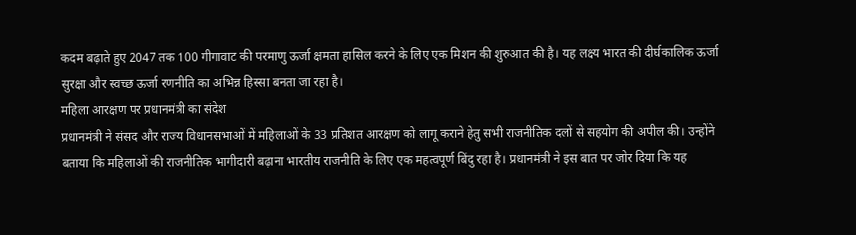कदम बढ़ाते हुए 2047 तक 100 गीगावाट की परमाणु ऊर्जा क्षमता हासिल करने के लिए एक मिशन की शुरुआत की है। यह लक्ष्य भारत की दीर्घकालिक ऊर्जा सुरक्षा और स्वच्छ ऊर्जा रणनीति का अभिन्न हिस्सा बनता जा रहा है।
महिला आरक्षण पर प्रधानमंत्री का संदेश
प्रधानमंत्री ने संसद और राज्य विधानसभाओं में महिलाओं के 33 प्रतिशत आरक्षण को लागू कराने हेतु सभी राजनीतिक दलों से सहयोग की अपील की। उन्होंने बताया कि महिलाओं की राजनीतिक भागीदारी बढ़ाना भारतीय राजनीति के लिए एक महत्वपूर्ण बिंदु रहा है। प्रधानमंत्री ने इस बात पर जोर दिया कि यह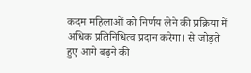कदम महिलाओं को निर्णय लेने की प्रक्रिया में अधिक प्रतिनिधित्व प्रदान करेगा। से जोड़ते हुए आगे बढ़ने की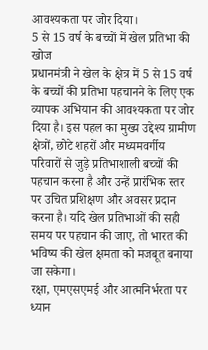आवश्यकता पर जोर दिया।
5 से 15 वर्ष के बच्चों में खेल प्रतिभा की खोज
प्रधानमंत्री ने खेल के क्षेत्र में 5 से 15 वर्ष के बच्चों की प्रतिभा पहचानने के लिए एक व्यापक अभियान की आवश्यकता पर जोर दिया है। इस पहल का मुख्य उद्देश्य ग्रामीण क्षेत्रों, छोटे शहरों और मध्यमवर्गीय परिवारों से जुड़े प्रतिभाशाली बच्चों की पहचान करना है और उन्हें प्रारंभिक स्तर पर उचित प्रशिक्षण और अवसर प्रदान करना है। यदि खेल प्रतिभाओं की सही समय पर पहचान की जाए, तो भारत की भविष्य की खेल क्षमता को मजबूत बनाया जा सकेगा।
रक्षा, एमएसएमई और आत्मनिर्भरता पर ध्यान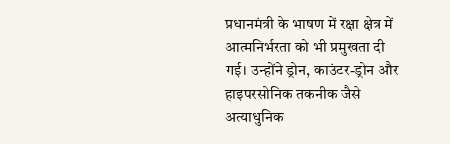प्रधानमंत्री के भाषण में रक्षा क्षेत्र में आत्मनिर्भरता को भी प्रमुखता दी गई। उन्होंने ड्रोन, काउंटर-ड्रोन और हाइपरसोनिक तकनीक जैसे अत्याधुनिक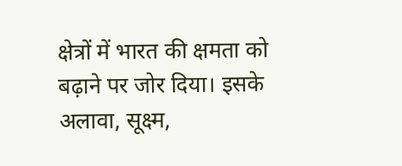क्षेत्रों में भारत की क्षमता को बढ़ाने पर जोर दिया। इसके अलावा, सूक्ष्म,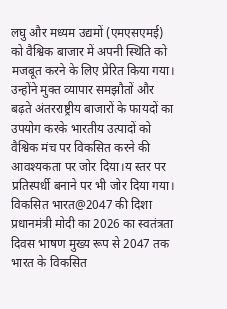लघु और मध्यम उद्यमों (एमएसएमई) को वैश्विक बाजार में अपनी स्थिति को मजबूत करने के लिए प्रेरित किया गया। उन्होंने मुक्त व्यापार समझौतों और बढ़ते अंतरराष्ट्रीय बाजारों के फायदों का उपयोग करके भारतीय उत्पादों को वैश्विक मंच पर विकसित करने की आवश्यकता पर जोर दिया।य स्तर पर प्रतिस्पर्धी बनाने पर भी जोर दिया गया।
विकसित भारत@2047 की दिशा
प्रधानमंत्री मोदी का 2026 का स्वतंत्रता दिवस भाषण मुख्य रूप से 2047 तक भारत के विकसित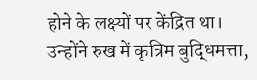होने के लक्ष्यों पर केंद्रित था। उन्होंने रुख में कृत्रिम बुद्धिमत्ता,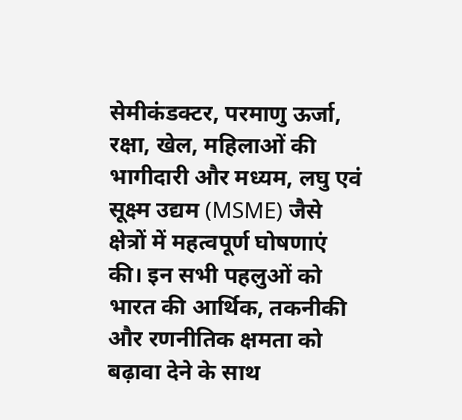सेमीकंडक्टर, परमाणु ऊर्जा, रक्षा, खेल, महिलाओं की भागीदारी और मध्यम, लघु एवं सूक्ष्म उद्यम (MSME) जैसे क्षेत्रों में महत्वपूर्ण घोषणाएं की। इन सभी पहलुओं को भारत की आर्थिक, तकनीकी और रणनीतिक क्षमता को बढ़ावा देने के साथ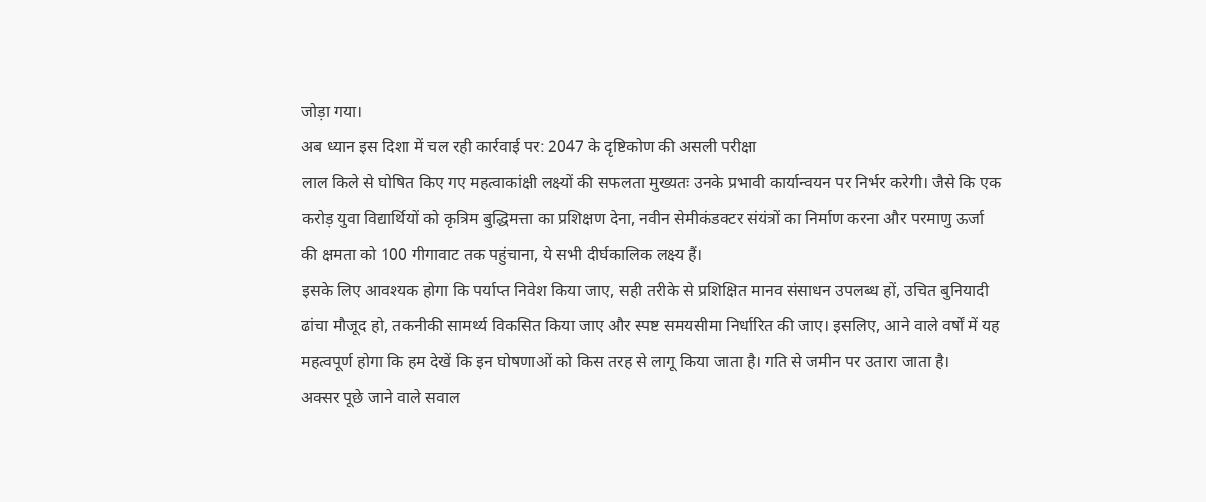जोड़ा गया।
अब ध्यान इस दिशा में चल रही कार्रवाई पर: 2047 के दृष्टिकोण की असली परीक्षा
लाल किले से घोषित किए गए महत्वाकांक्षी लक्ष्यों की सफलता मुख्यतः उनके प्रभावी कार्यान्वयन पर निर्भर करेगी। जैसे कि एक करोड़ युवा विद्यार्थियों को कृत्रिम बुद्धिमत्ता का प्रशिक्षण देना, नवीन सेमीकंडक्टर संयंत्रों का निर्माण करना और परमाणु ऊर्जा की क्षमता को 100 गीगावाट तक पहुंचाना, ये सभी दीर्घकालिक लक्ष्य हैं।
इसके लिए आवश्यक होगा कि पर्याप्त निवेश किया जाए, सही तरीके से प्रशिक्षित मानव संसाधन उपलब्ध हों, उचित बुनियादी ढांचा मौजूद हो, तकनीकी सामर्थ्य विकसित किया जाए और स्पष्ट समयसीमा निर्धारित की जाए। इसलिए, आने वाले वर्षों में यह महत्वपूर्ण होगा कि हम देखें कि इन घोषणाओं को किस तरह से लागू किया जाता है। गति से जमीन पर उतारा जाता है।
अक्सर पूछे जाने वाले सवाल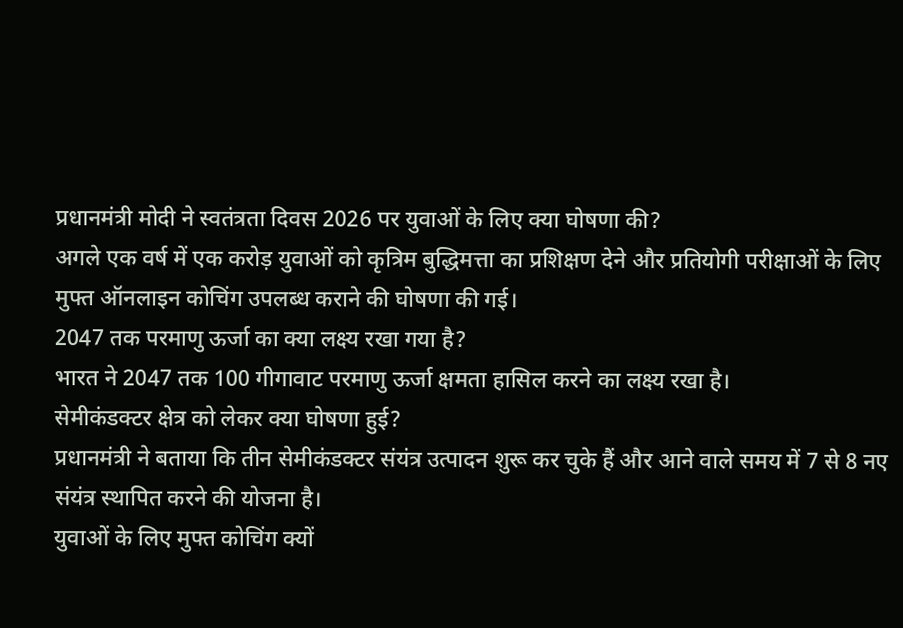प्रधानमंत्री मोदी ने स्वतंत्रता दिवस 2026 पर युवाओं के लिए क्या घोषणा की?
अगले एक वर्ष में एक करोड़ युवाओं को कृत्रिम बुद्धिमत्ता का प्रशिक्षण देने और प्रतियोगी परीक्षाओं के लिए मुफ्त ऑनलाइन कोचिंग उपलब्ध कराने की घोषणा की गई।
2047 तक परमाणु ऊर्जा का क्या लक्ष्य रखा गया है?
भारत ने 2047 तक 100 गीगावाट परमाणु ऊर्जा क्षमता हासिल करने का लक्ष्य रखा है।
सेमीकंडक्टर क्षेत्र को लेकर क्या घोषणा हुई?
प्रधानमंत्री ने बताया कि तीन सेमीकंडक्टर संयंत्र उत्पादन शुरू कर चुके हैं और आने वाले समय में 7 से 8 नए संयंत्र स्थापित करने की योजना है।
युवाओं के लिए मुफ्त कोचिंग क्यों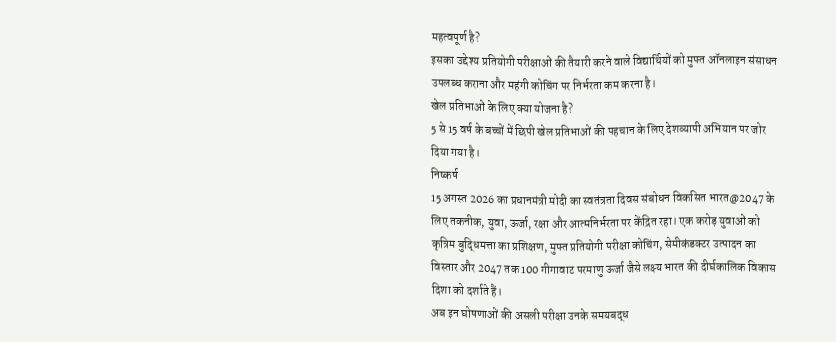महत्वपूर्ण है?
इसका उद्देश्य प्रतियोगी परीक्षाओं की तैयारी करने वाले विद्यार्थियों को मुफ्त ऑनलाइन संसाधन उपलब्ध कराना और महंगी कोचिंग पर निर्भरता कम करना है।
खेल प्रतिभाओं के लिए क्या योजना है?
5 से 15 वर्ष के बच्चों में छिपी खेल प्रतिभाओं की पहचान के लिए देशव्यापी अभियान पर जोर दिया गया है।
निष्कर्ष
15 अगस्त 2026 का प्रधानमंत्री मोदी का स्वतंत्रता दिवस संबोधन विकसित भारत@2047 के लिए तकनीक, युवा, ऊर्जा, रक्षा और आत्मनिर्भरता पर केंद्रित रहा। एक करोड़ युवाओं को कृत्रिम बुद्धिमत्ता का प्रशिक्षण, मुफ्त प्रतियोगी परीक्षा कोचिंग, सेमीकंडक्टर उत्पादन का विस्तार और 2047 तक 100 गीगावाट परमाणु ऊर्जा जैसे लक्ष्य भारत की दीर्घकालिक विकास दिशा को दर्शाते हैं।
अब इन घोषणाओं की असली परीक्षा उनके समयबद्ध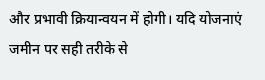और प्रभावी क्रियान्वयन में होगी। यदि योजनाएं जमीन पर सही तरीके से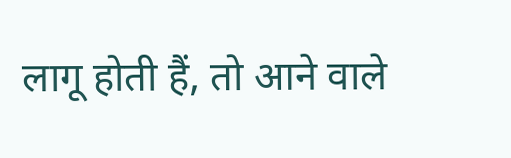लागू होती हैं, तो आने वाले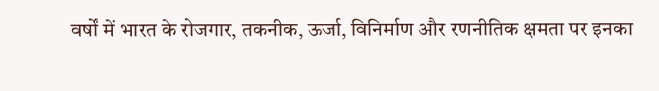वर्षों में भारत के रोजगार, तकनीक, ऊर्जा, विनिर्माण और रणनीतिक क्षमता पर इनका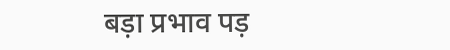बड़ा प्रभाव पड़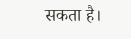सकता है।